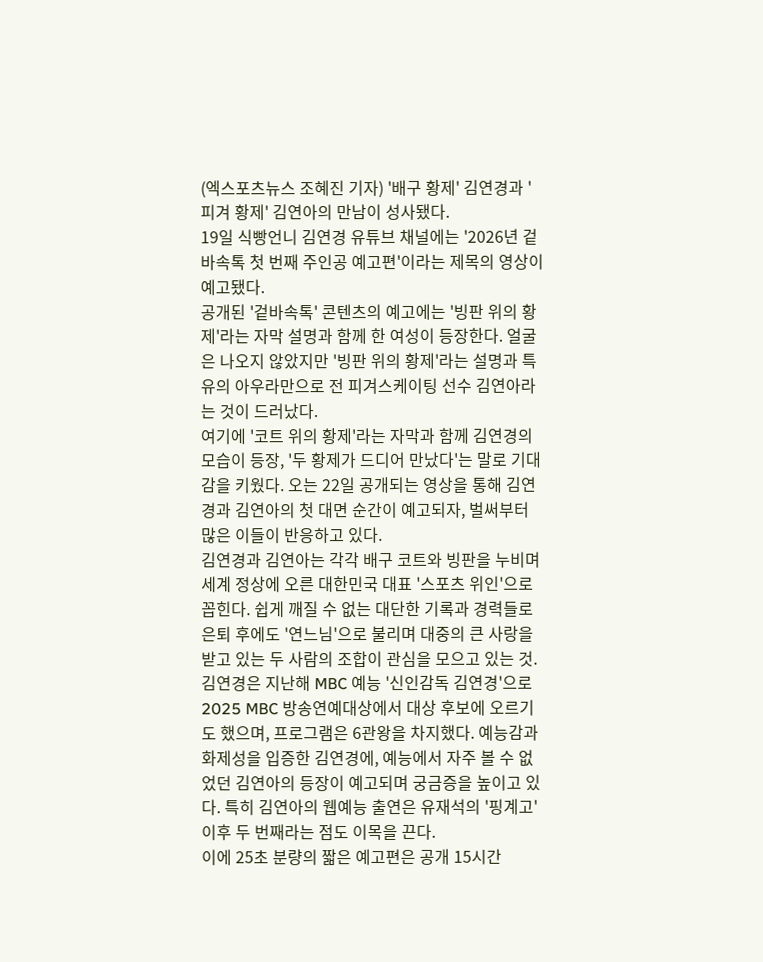(엑스포츠뉴스 조혜진 기자) '배구 황제' 김연경과 '피겨 황제' 김연아의 만남이 성사됐다.
19일 식빵언니 김연경 유튜브 채널에는 '2026년 겉바속톡 첫 번째 주인공 예고편'이라는 제목의 영상이 예고됐다.
공개된 '겉바속톡' 콘텐츠의 예고에는 '빙판 위의 황제'라는 자막 설명과 함께 한 여성이 등장한다. 얼굴은 나오지 않았지만 '빙판 위의 황제'라는 설명과 특유의 아우라만으로 전 피겨스케이팅 선수 김연아라는 것이 드러났다.
여기에 '코트 위의 황제'라는 자막과 함께 김연경의 모습이 등장, '두 황제가 드디어 만났다'는 말로 기대감을 키웠다. 오는 22일 공개되는 영상을 통해 김연경과 김연아의 첫 대면 순간이 예고되자, 벌써부터 많은 이들이 반응하고 있다.
김연경과 김연아는 각각 배구 코트와 빙판을 누비며 세계 정상에 오른 대한민국 대표 '스포츠 위인'으로 꼽힌다. 쉽게 깨질 수 없는 대단한 기록과 경력들로 은퇴 후에도 '연느님'으로 불리며 대중의 큰 사랑을 받고 있는 두 사람의 조합이 관심을 모으고 있는 것.
김연경은 지난해 MBC 예능 '신인감독 김연경'으로 2025 MBC 방송연예대상에서 대상 후보에 오르기도 했으며, 프로그램은 6관왕을 차지했다. 예능감과 화제성을 입증한 김연경에, 예능에서 자주 볼 수 없었던 김연아의 등장이 예고되며 궁금증을 높이고 있다. 특히 김연아의 웹예능 출연은 유재석의 '핑계고' 이후 두 번째라는 점도 이목을 끈다.
이에 25초 분량의 짧은 예고편은 공개 15시간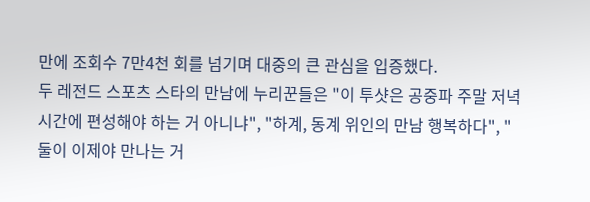만에 조회수 7만4천 회를 넘기며 대중의 큰 관심을 입증했다.
두 레전드 스포츠 스타의 만남에 누리꾼들은 "이 투샷은 공중파 주말 저녁 시간에 편성해야 하는 거 아니냐", "하계, 동계 위인의 만남 행복하다", "둘이 이제야 만나는 거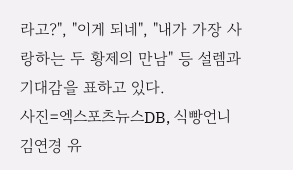라고?", "이게 되네", "내가 가장 사랑하는 두 황제의 만남" 등 설렘과 기대감을 표하고 있다.
사진=엑스포츠뉴스DB, 식빵언니 김연경 유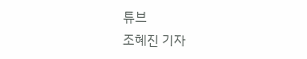튜브
조혜진 기자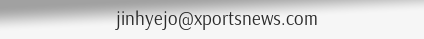jinhyejo@xportsnews.com